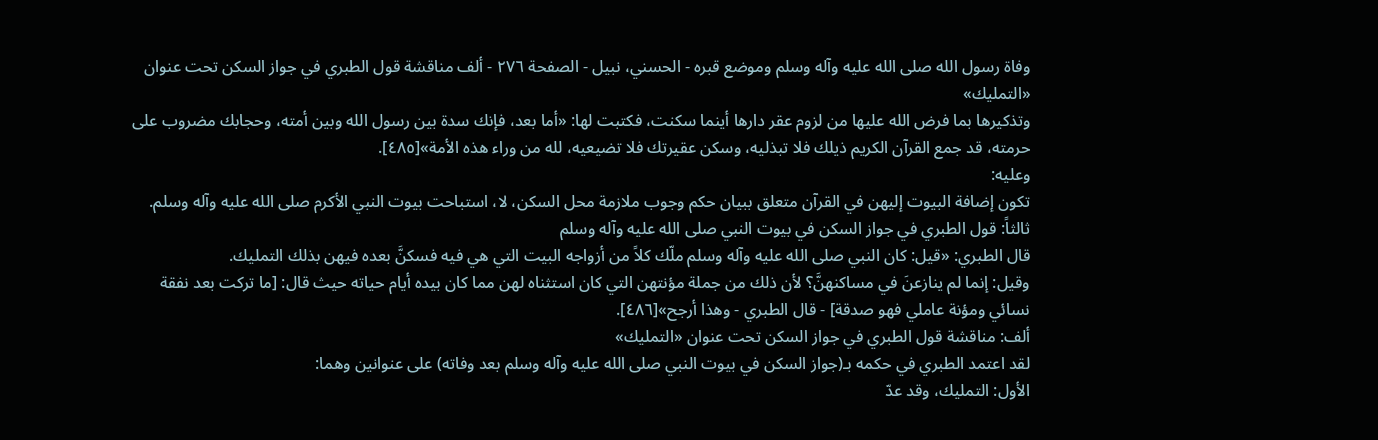وفاة رسول الله صلى الله عليه وآله وسلم وموضع قبره - الحسني، نبيل - الصفحة ٢٧٦ - ألف مناقشة قول الطبري في جواز السكن تحت عنوان «التمليك»
وتذكيرها بما فرض الله عليها من لزوم عقر دارها أينما سكنت، فكتبت لها: «أما بعد، فإنك سدة بين رسول الله وبين أمته، وحجابك مضروب على حرمته، قد جمع القرآن الكريم ذيلك فلا تبذليه، وسكن عقيرتك فلا تضيعيه، لله من وراء هذه الأمة»[٤٨٥].
وعليه:
تكون إضافة البيوت إليهن في القرآن متعلق ببيان حكم وجوب ملازمة محل السكن، لا، استباحت بيوت النبي الأكرم صلى الله عليه وآله وسلم.
ثالثاً: قول الطبري في جواز السكن في بيوت النبي صلى الله عليه وآله وسلم
قال الطبري: «قيل: كان النبي صلى الله عليه وآله وسلم ملّك كلاً من أزواجه البيت التي هي فيه فسكنَّ بعده فيهن بذلك التمليك.
وقيل: إنما لم ينازعنَ في مساكنهنَّ؟ لأن ذلك من جملة مؤنتهن التي كان استثناه لهن مما كان بيده أيام حياته حيث قال: [ما تركت بعد نفقة نسائي ومؤنة عاملي فهو صدقة] - قال الطبري - وهذا أرجح»[٤٨٦].
ألف: مناقشة قول الطبري في جواز السكن تحت عنوان «التمليك»
لقد اعتمد الطبري في حكمه بـ(جواز السكن في بيوت النبي صلى الله عليه وآله وسلم بعد وفاته) على عنوانين وهما:
الأول: التمليك، وقد عدّ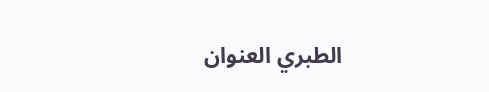الطبري العنوان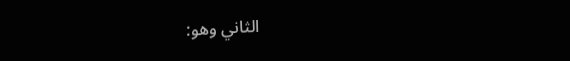الثاني وهو: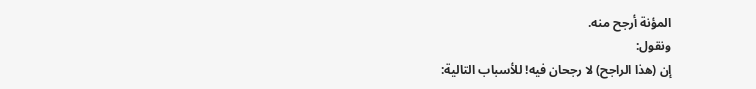المؤنة أرجح منه.
ونقول:
إن (هذا الراجح) لا رجحان فيه! للأسباب التالية: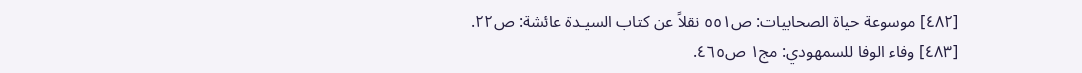[٤٨٢] موسوعة حياة الصحابيات: ص٥٥١ نقلاً عن كتاب السيـدة عائشة: ص٢٢.
[٤٨٣] وفاء الوفا للسمهودي: مج١ ص٤٦٥.